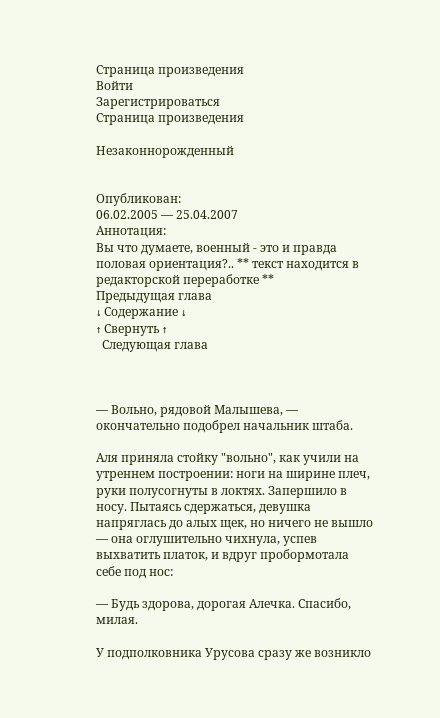Страница произведения
Войти
Зарегистрироваться
Страница произведения

Незаконнорожденный


Опубликован:
06.02.2005 — 25.04.2007
Аннотация:
Вы что думаете, военный - это и правда половая ориентация?.. ** текст находится в редакторской переработке **
Предыдущая глава
↓ Содержание ↓
↑ Свернуть ↑
  Следующая глава



— Вольно, рядовой Малышева, — окончательно подобрел начальник штаба.

Аля приняла стойку "вольно", как учили на утреннем построении: ноги на ширине плеч, руки полусогнуты в локтях. Запершило в носу. Пытаясь сдержаться, девушка напряглась до алых щек, но ничего не вышло — она оглушительно чихнула, успев выхватить платок, и вдруг пробормотала себе под нос:

— Будь здорова, дорогая Алечка. Спасибо, милая.

У подполковника Урусова сразу же возникло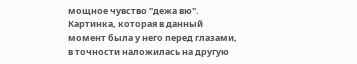мощное чувство "дежа вю". Картинка, которая в данный момент была у него перед глазами, в точности наложилась на другую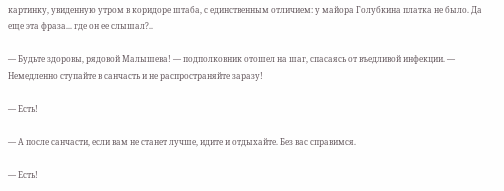картинку, увиденную утром в коридоре штаба, с единственным отличием: у майора Голубкина платка не было. Да еще эта фраза... где он ее слышал?..

— Будьте здоровы, рядовой Малышева! — подполковник отошел на шаг, спасаясь от въедливой инфекции. — Немедленно ступайте в санчасть и не распространяйте заразу!

— Есть!

— А после санчасти, если вам не станет лучше, идите и отдыхайте. Без вас справимся.

— Есть!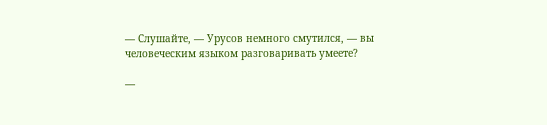— Слушайте, — Урусов немного смутился, — вы человеческим языком разговаривать умеете?

—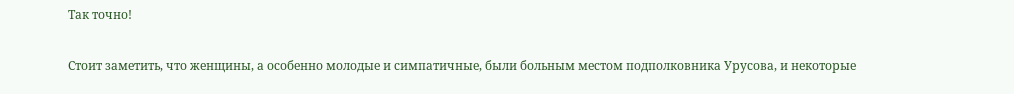Так точно!

Стоит заметить, что женщины, а особенно молодые и симпатичные, были больным местом подполковника Урусова, и некоторые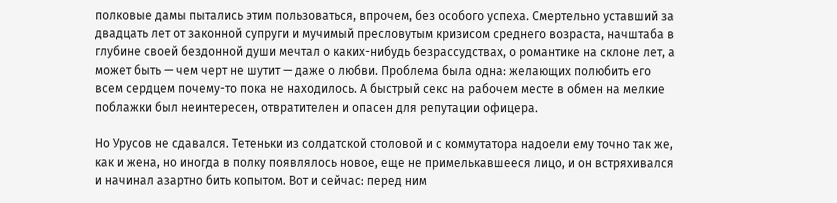полковые дамы пытались этим пользоваться, впрочем, без особого успеха. Смертельно уставший за двадцать лет от законной супруги и мучимый пресловутым кризисом среднего возраста, начштаба в глубине своей бездонной души мечтал о каких-нибудь безрассудствах, о романтике на склоне лет, а может быть — чем черт не шутит — даже о любви. Проблема была одна: желающих полюбить его всем сердцем почему-то пока не находилось. А быстрый секс на рабочем месте в обмен на мелкие поблажки был неинтересен, отвратителен и опасен для репутации офицера.

Но Урусов не сдавался. Тетеньки из солдатской столовой и с коммутатора надоели ему точно так же, как и жена, но иногда в полку появлялось новое, еще не примелькавшееся лицо, и он встряхивался и начинал азартно бить копытом. Вот и сейчас: перед ним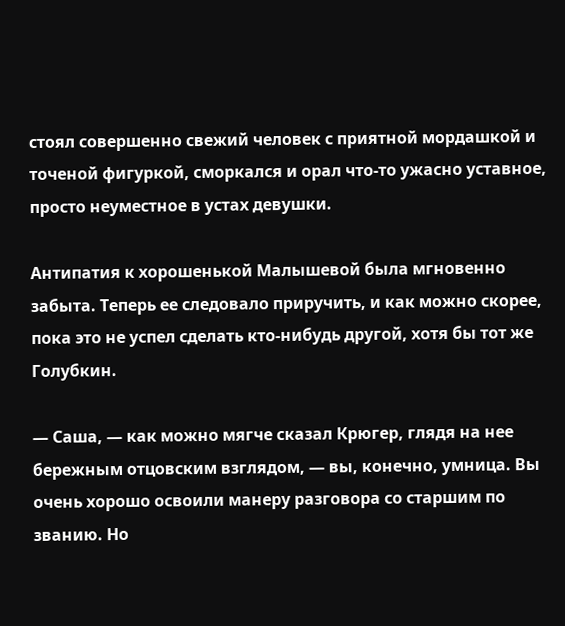стоял совершенно свежий человек с приятной мордашкой и точеной фигуркой, сморкался и орал что-то ужасно уставное, просто неуместное в устах девушки.

Антипатия к хорошенькой Малышевой была мгновенно забыта. Теперь ее следовало приручить, и как можно скорее, пока это не успел сделать кто-нибудь другой, хотя бы тот же Голубкин.

— Саша, — как можно мягче сказал Крюгер, глядя на нее бережным отцовским взглядом, — вы, конечно, умница. Вы очень хорошо освоили манеру разговора со старшим по званию. Но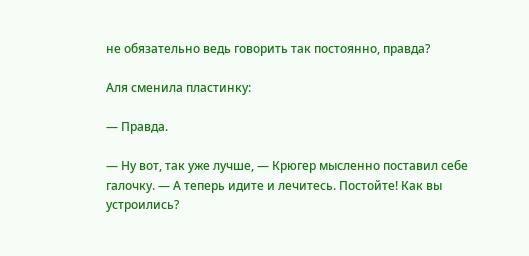не обязательно ведь говорить так постоянно, правда?

Аля сменила пластинку:

— Правда.

— Ну вот, так уже лучше, — Крюгер мысленно поставил себе галочку. — А теперь идите и лечитесь. Постойте! Как вы устроились?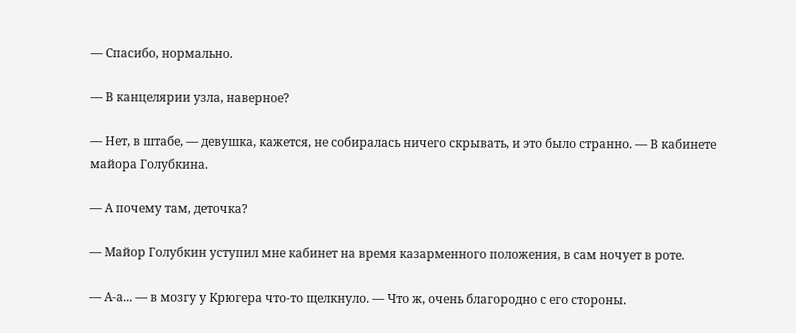— Спасибо, нормально.

— В канцелярии узла, наверное?

— Нет, в штабе, — девушка, кажется, не собиралась ничего скрывать, и это было странно. — В кабинете майора Голубкина.

— А почему там, деточка?

— Майор Голубкин уступил мне кабинет на время казарменного положения, в сам ночует в роте.

— А-а... — в мозгу у Крюгера что-то щелкнуло. — Что ж, очень благородно с его стороны.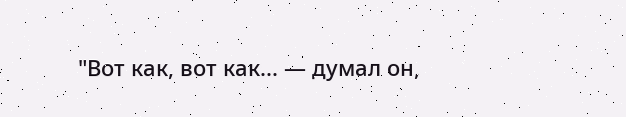"Вот как, вот как... — думал он,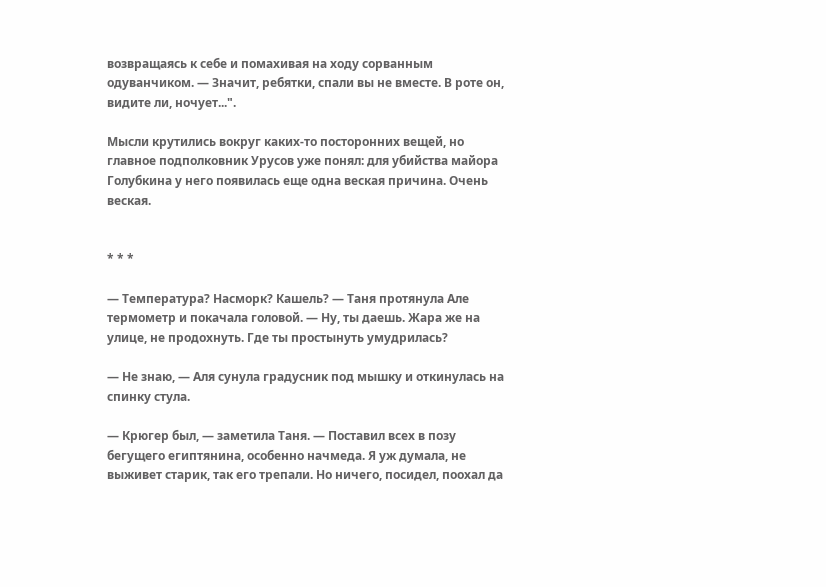возвращаясь к себе и помахивая на ходу сорванным одуванчиком. — Значит, ребятки, спали вы не вместе. В роте он, видите ли, ночует...".

Мысли крутились вокруг каких-то посторонних вещей, но главное подполковник Урусов уже понял: для убийства майора Голубкина у него появилась еще одна веская причина. Очень веская.


* * *

— Температура? Насморк? Кашель? — Таня протянула Але термометр и покачала головой. — Ну, ты даешь. Жара же на улице, не продохнуть. Где ты простынуть умудрилась?

— Не знаю, — Аля сунула градусник под мышку и откинулась на спинку стула.

— Крюгер был, — заметила Таня. — Поставил всех в позу бегущего египтянина, особенно начмеда. Я уж думала, не выживет старик, так его трепали. Но ничего, посидел, поохал да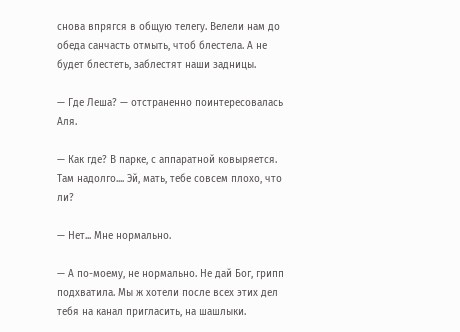снова впрягся в общую телегу. Велели нам до обеда санчасть отмыть, чтоб блестела. А не будет блестеть, заблестят наши задницы.

— Где Леша? — отстраненно поинтересовалась Аля.

— Как где? В парке, с аппаратной ковыряется. Там надолго.... Эй, мать, тебе совсем плохо, что ли?

— Нет... Мне нормально.

— А по-моему, не нормально. Не дай Бог, грипп подхватила. Мы ж хотели после всех этих дел тебя на канал пригласить, на шашлыки.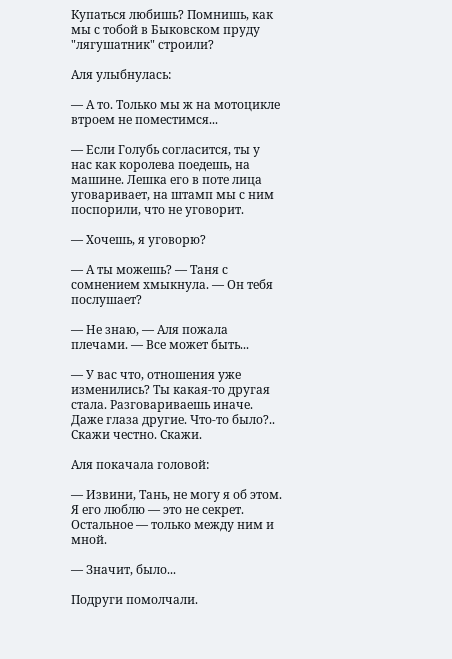Купаться любишь? Помнишь, как мы с тобой в Быковском пруду "лягушатник" строили?

Аля улыбнулась:

— А то. Только мы ж на мотоцикле втроем не поместимся...

— Если Голубь согласится, ты у нас как королева поедешь, на машине. Лешка его в поте лица уговаривает, на штамп мы с ним поспорили, что не уговорит.

— Хочешь, я уговорю?

— А ты можешь? — Таня с сомнением хмыкнула. — Он тебя послушает?

— Не знаю, — Аля пожала плечами. — Все может быть...

— У вас что, отношения уже изменились? Ты какая-то другая стала. Разговариваешь иначе. Даже глаза другие. Что-то было?.. Скажи честно. Скажи.

Аля покачала головой:

— Извини, Тань, не могу я об этом. Я его люблю — это не секрет. Остальное — только между ним и мной.

— Значит, было...

Подруги помолчали.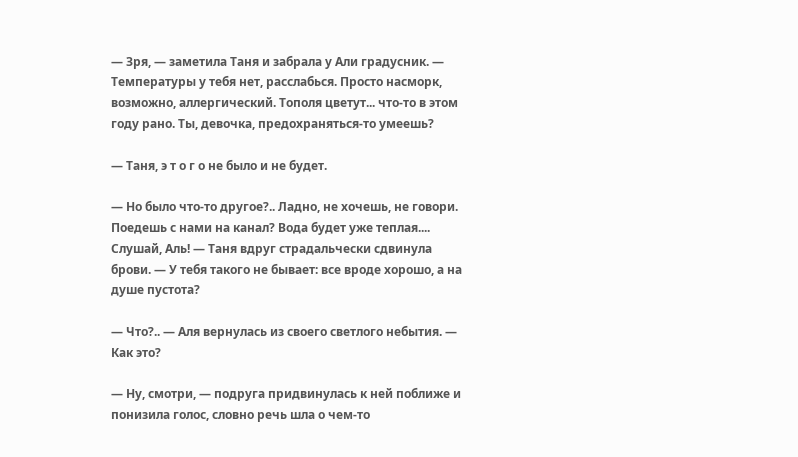— Зря, — заметила Таня и забрала у Али градусник. — Температуры у тебя нет, расслабься. Просто насморк, возможно, аллергический. Тополя цветут... что-то в этом году рано. Ты, девочка, предохраняться-то умеешь?

— Таня, э т о г о не было и не будет.

— Но было что-то другое?.. Ладно, не хочешь, не говори. Поедешь с нами на канал? Вода будет уже теплая.... Слушай, Аль! — Таня вдруг страдальчески сдвинула брови. — У тебя такого не бывает: все вроде хорошо, а на душе пустота?

— Что?.. — Аля вернулась из своего светлого небытия. — Как это?

— Ну, смотри, — подруга придвинулась к ней поближе и понизила голос, словно речь шла о чем-то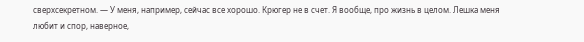сверхсекретном. — У меня, например, сейчас все хорошо. Крюгер не в счет. Я вообще, про жизнь в целом. Лешка меня любит и спор, наверное,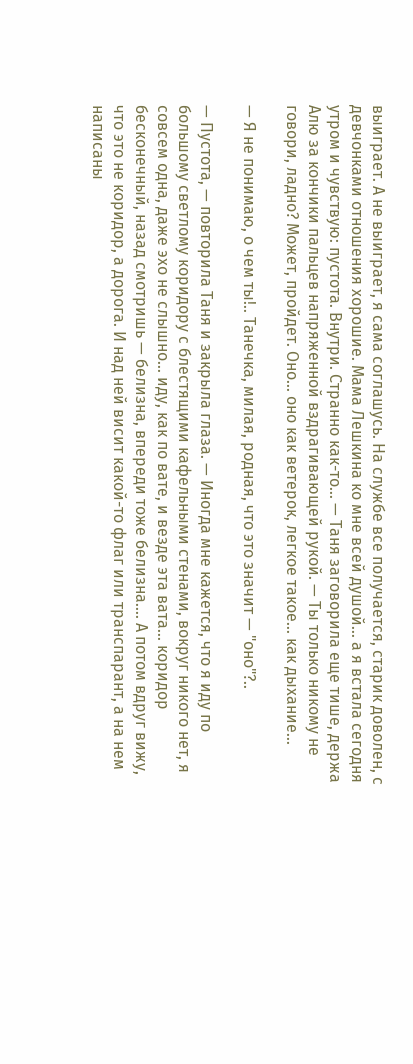выиграет. А не выиграет, я сама соглашусь. На службе все получается, старик доволен, с девчонками отношения хорошие. Мама Лешкина ко мне всей душой... а я встала сегодня утром и чувствую: пустота. Внутри. Странно как-то... — Таня заговорила еще тише, держа Алю за кончики пальцев напряженной вздрагивающей рукой. — Ты только никому не говори, ладно? Может, пройдет. Оно... оно как ветерок, легкое такое... как дыхание...

— Я не понимаю, о чем ты!.. Танечка, милая, родная, что это значит — "оно"?..

— Пустота, — повторила Таня и закрыла глаза. — Иногда мне кажется, что я иду по большому светлому коридору с блестящими кафельными стенами, вокруг никого нет, я совсем одна, даже эхо не слышно... иду, как по вате, и везде эта вата... коридор бесконечный, назад смотришь — белизна, впереди тоже белизна.... А потом вдруг вижу, что это не коридор, а дорога. И над ней висит какой-то флаг или транспарант, а на нем написаны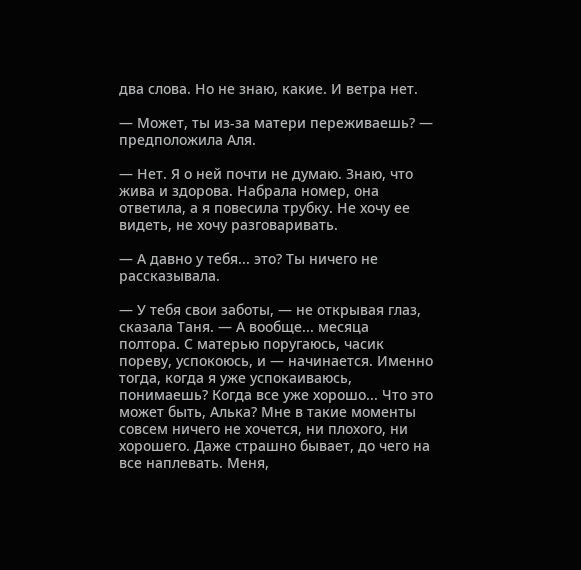два слова. Но не знаю, какие. И ветра нет.

— Может, ты из-за матери переживаешь? — предположила Аля.

— Нет. Я о ней почти не думаю. Знаю, что жива и здорова. Набрала номер, она ответила, а я повесила трубку. Не хочу ее видеть, не хочу разговаривать.

— А давно у тебя... это? Ты ничего не рассказывала.

— У тебя свои заботы, — не открывая глаз, сказала Таня. — А вообще... месяца полтора. С матерью поругаюсь, часик пореву, успокоюсь, и — начинается. Именно тогда, когда я уже успокаиваюсь, понимаешь? Когда все уже хорошо... Что это может быть, Алька? Мне в такие моменты совсем ничего не хочется, ни плохого, ни хорошего. Даже страшно бывает, до чего на все наплевать. Меня,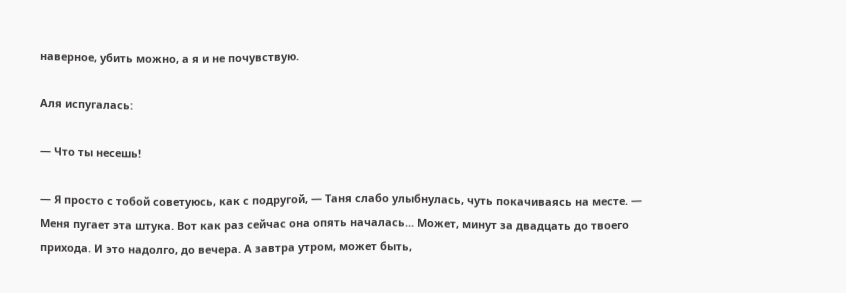наверное, убить можно, а я и не почувствую.

Аля испугалась:

— Что ты несешь!

— Я просто с тобой советуюсь, как с подругой, — Таня слабо улыбнулась, чуть покачиваясь на месте. — Меня пугает эта штука. Вот как раз сейчас она опять началась... Может, минут за двадцать до твоего прихода. И это надолго, до вечера. А завтра утром, может быть,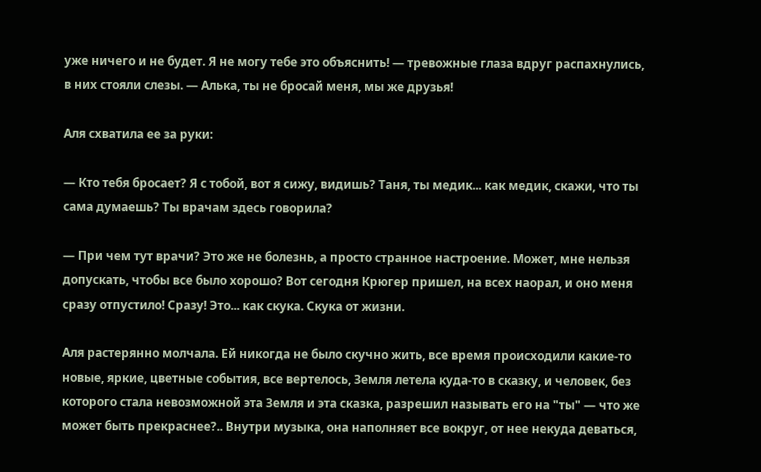уже ничего и не будет. Я не могу тебе это объяснить! — тревожные глаза вдруг распахнулись, в них стояли слезы. — Алька, ты не бросай меня, мы же друзья!

Аля схватила ее за руки:

— Кто тебя бросает? Я с тобой, вот я сижу, видишь? Таня, ты медик... как медик, скажи, что ты сама думаешь? Ты врачам здесь говорила?

— При чем тут врачи? Это же не болезнь, а просто странное настроение. Может, мне нельзя допускать, чтобы все было хорошо? Вот сегодня Крюгер пришел, на всех наорал, и оно меня сразу отпустило! Сразу! Это... как скука. Скука от жизни.

Аля растерянно молчала. Ей никогда не было скучно жить, все время происходили какие-то новые, яркие, цветные события, все вертелось, Земля летела куда-то в сказку, и человек, без которого стала невозможной эта Земля и эта сказка, разрешил называть его на "ты" — что же может быть прекраснее?.. Внутри музыка, она наполняет все вокруг, от нее некуда деваться,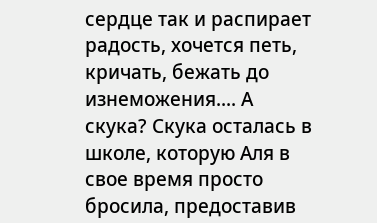сердце так и распирает радость, хочется петь, кричать, бежать до изнеможения.... А скука? Скука осталась в школе, которую Аля в свое время просто бросила, предоставив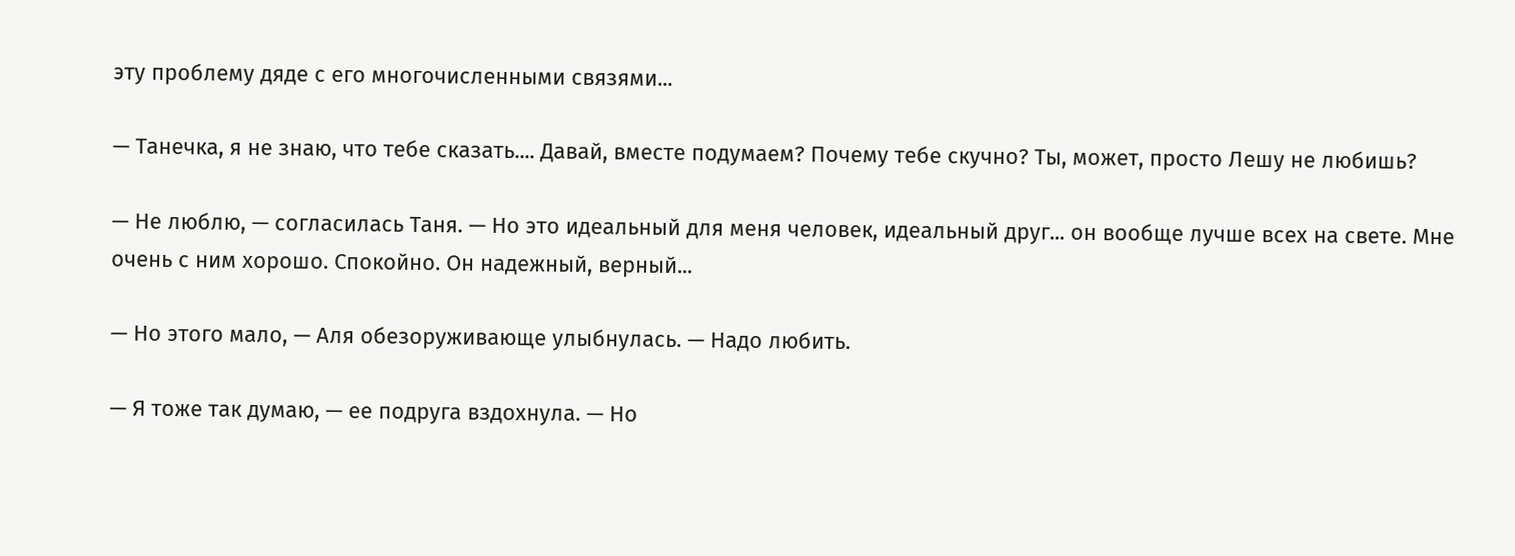эту проблему дяде с его многочисленными связями...

— Танечка, я не знаю, что тебе сказать.... Давай, вместе подумаем? Почему тебе скучно? Ты, может, просто Лешу не любишь?

— Не люблю, — согласилась Таня. — Но это идеальный для меня человек, идеальный друг... он вообще лучше всех на свете. Мне очень с ним хорошо. Спокойно. Он надежный, верный...

— Но этого мало, — Аля обезоруживающе улыбнулась. — Надо любить.

— Я тоже так думаю, — ее подруга вздохнула. — Но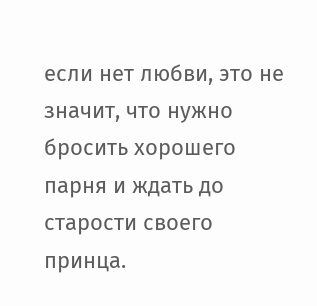если нет любви, это не значит, что нужно бросить хорошего парня и ждать до старости своего принца.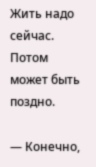Жить надо сейчас. Потом может быть поздно.

— Конечно,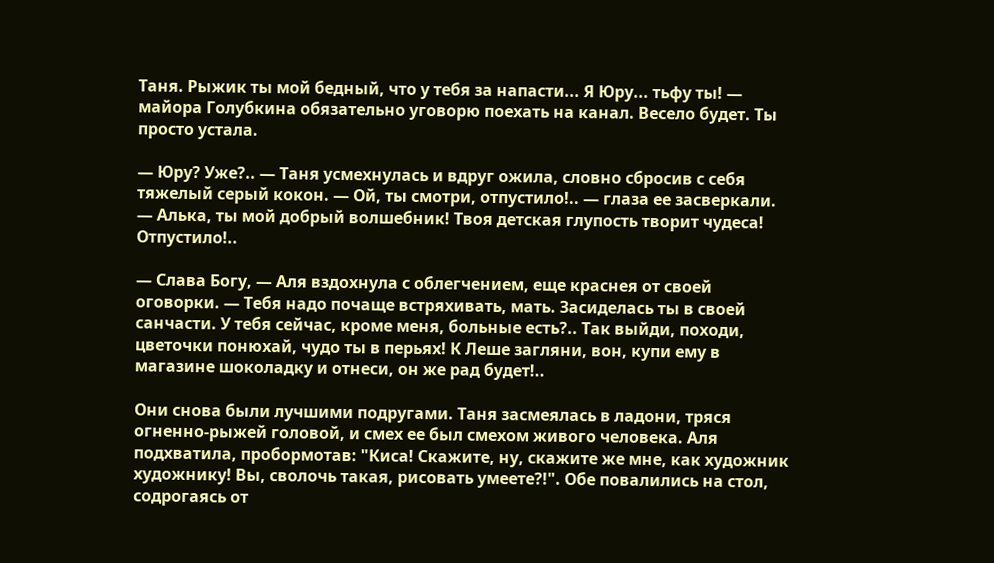Таня. Рыжик ты мой бедный, что у тебя за напасти... Я Юру... тьфу ты! — майора Голубкина обязательно уговорю поехать на канал. Весело будет. Ты просто устала.

— Юру? Уже?.. — Таня усмехнулась и вдруг ожила, словно сбросив с себя тяжелый серый кокон. — Ой, ты смотри, отпустило!.. — глаза ее засверкали. — Алька, ты мой добрый волшебник! Твоя детская глупость творит чудеса! Отпустило!..

— Слава Богу, — Аля вздохнула с облегчением, еще краснея от своей оговорки. — Тебя надо почаще встряхивать, мать. Засиделась ты в своей санчасти. У тебя сейчас, кроме меня, больные есть?.. Так выйди, походи, цветочки понюхай, чудо ты в перьях! К Леше загляни, вон, купи ему в магазине шоколадку и отнеси, он же рад будет!..

Они снова были лучшими подругами. Таня засмеялась в ладони, тряся огненно-рыжей головой, и смех ее был смехом живого человека. Аля подхватила, пробормотав: "Киса! Скажите, ну, скажите же мне, как художник художнику! Вы, сволочь такая, рисовать умеете?!". Обе повалились на стол, содрогаясь от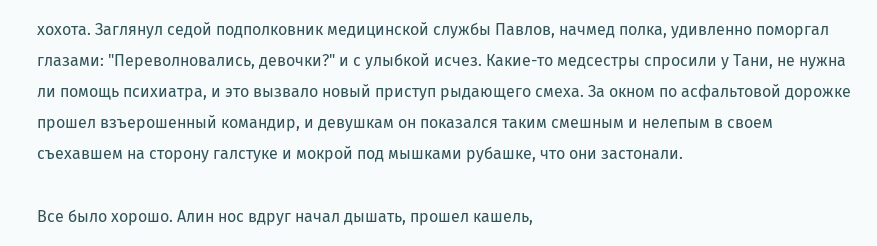хохота. Заглянул седой подполковник медицинской службы Павлов, начмед полка, удивленно поморгал глазами: "Переволновались, девочки?" и с улыбкой исчез. Какие-то медсестры спросили у Тани, не нужна ли помощь психиатра, и это вызвало новый приступ рыдающего смеха. За окном по асфальтовой дорожке прошел взъерошенный командир, и девушкам он показался таким смешным и нелепым в своем съехавшем на сторону галстуке и мокрой под мышками рубашке, что они застонали.

Все было хорошо. Алин нос вдруг начал дышать, прошел кашель,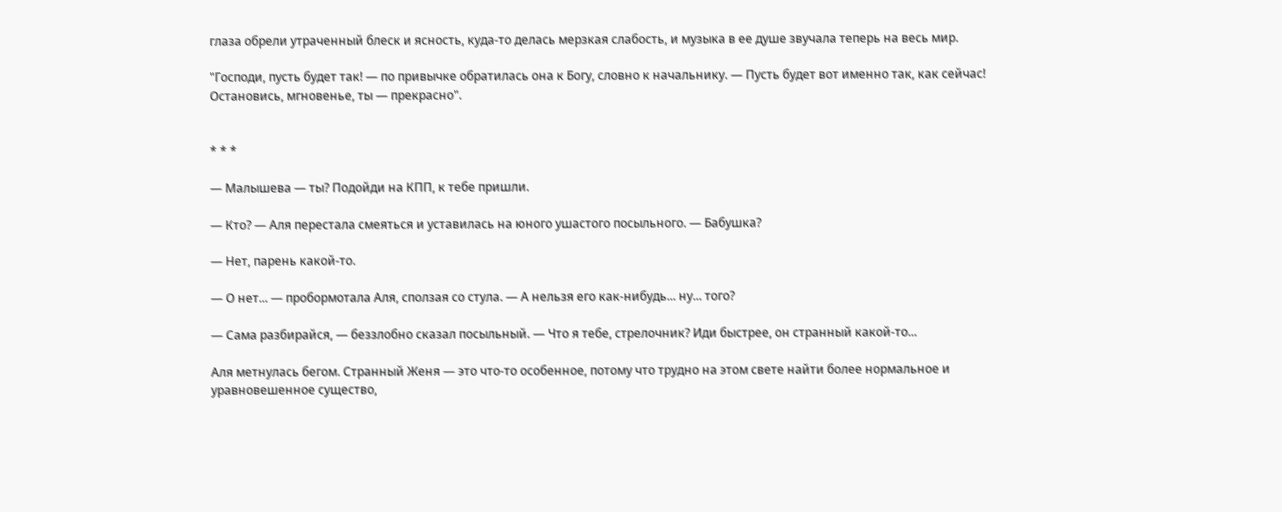глаза обрели утраченный блеск и ясность, куда-то делась мерзкая слабость, и музыка в ее душе звучала теперь на весь мир.

"Господи, пусть будет так! — по привычке обратилась она к Богу, словно к начальнику. — Пусть будет вот именно так, как сейчас! Остановись, мгновенье, ты — прекрасно".


* * *

— Малышева — ты? Подойди на КПП, к тебе пришли.

— Кто? — Аля перестала смеяться и уставилась на юного ушастого посыльного. — Бабушка?

— Нет, парень какой-то.

— О нет... — пробормотала Аля, сползая со стула. — А нельзя его как-нибудь... ну... того?

— Сама разбирайся, — беззлобно сказал посыльный. — Что я тебе, стрелочник? Иди быстрее, он странный какой-то...

Аля метнулась бегом. Странный Женя — это что-то особенное, потому что трудно на этом свете найти более нормальное и уравновешенное существо,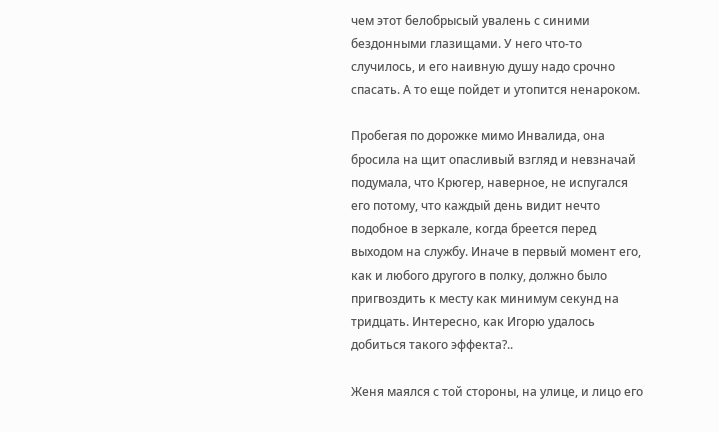чем этот белобрысый увалень с синими бездонными глазищами. У него что-то случилось, и его наивную душу надо срочно спасать. А то еще пойдет и утопится ненароком.

Пробегая по дорожке мимо Инвалида, она бросила на щит опасливый взгляд и невзначай подумала, что Крюгер, наверное, не испугался его потому, что каждый день видит нечто подобное в зеркале, когда бреется перед выходом на службу. Иначе в первый момент его, как и любого другого в полку, должно было пригвоздить к месту как минимум секунд на тридцать. Интересно, как Игорю удалось добиться такого эффекта?..

Женя маялся с той стороны, на улице, и лицо его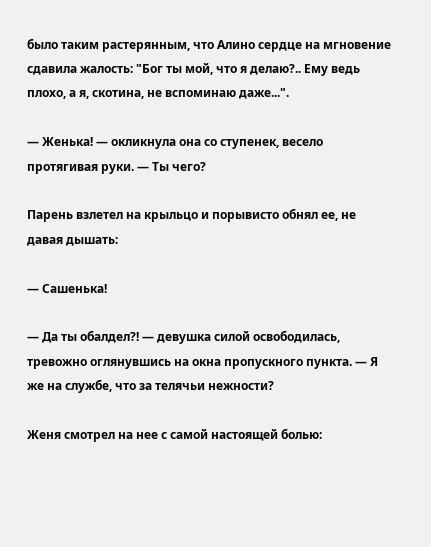было таким растерянным, что Алино сердце на мгновение сдавила жалость: "Бог ты мой, что я делаю?.. Ему ведь плохо, а я, скотина, не вспоминаю даже...".

— Женька! — окликнула она со ступенек, весело протягивая руки. — Ты чего?

Парень взлетел на крыльцо и порывисто обнял ее, не давая дышать:

— Сашенька!

— Да ты обалдел?! — девушка силой освободилась, тревожно оглянувшись на окна пропускного пункта. — Я же на службе, что за телячьи нежности?

Женя смотрел на нее с самой настоящей болью: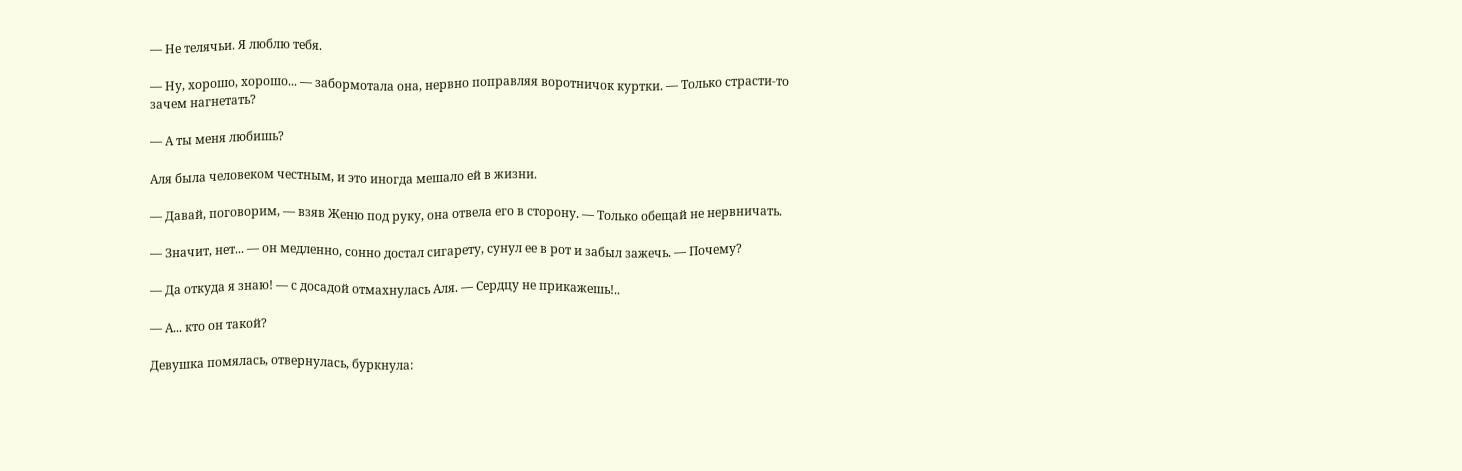— Не телячьи. Я люблю тебя.

— Ну, хорошо, хорошо... — забормотала она, нервно поправляя воротничок куртки. — Только страсти-то зачем нагнетать?

— А ты меня любишь?

Аля была человеком честным, и это иногда мешало ей в жизни.

— Давай, поговорим, — взяв Женю под руку, она отвела его в сторону. — Только обещай не нервничать.

— Значит, нет... — он медленно, сонно достал сигарету, сунул ее в рот и забыл зажечь. — Почему?

— Да откуда я знаю! — с досадой отмахнулась Аля. — Сердцу не прикажешь!..

— А... кто он такой?

Девушка помялась, отвернулась, буркнула: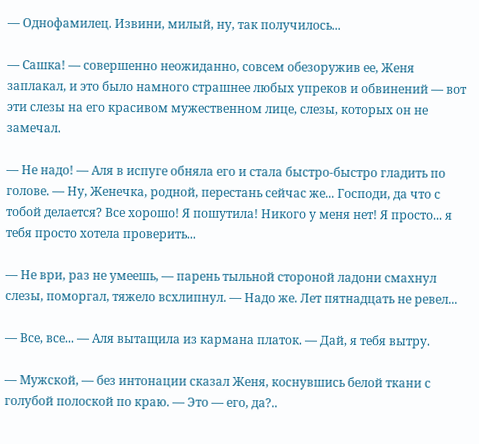— Однофамилец. Извини, милый, ну, так получилось...

— Сашка! — совершенно неожиданно, совсем обезоружив ее, Женя заплакал, и это было намного страшнее любых упреков и обвинений — вот эти слезы на его красивом мужественном лице, слезы, которых он не замечал.

— Не надо! — Аля в испуге обняла его и стала быстро-быстро гладить по голове. — Ну, Женечка, родной, перестань сейчас же... Господи, да что с тобой делается? Все хорошо! Я пошутила! Никого у меня нет! Я просто... я тебя просто хотела проверить...

— Не ври, раз не умеешь, — парень тыльной стороной ладони смахнул слезы, поморгал, тяжело всхлипнул. — Надо же. Лет пятнадцать не ревел...

— Все, все... — Аля вытащила из кармана платок. — Дай, я тебя вытру.

— Мужской, — без интонации сказал Женя, коснувшись белой ткани с голубой полоской по краю. — Это — его, да?..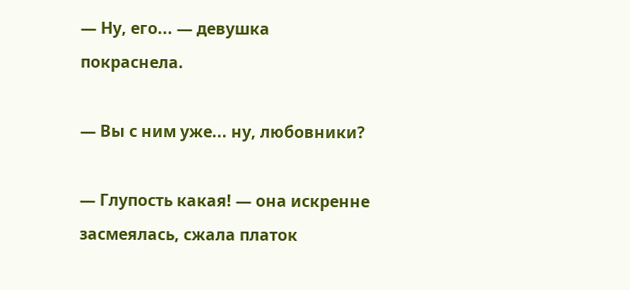— Ну, его... — девушка покраснела.

— Вы с ним уже... ну, любовники?

— Глупость какая! — она искренне засмеялась, сжала платок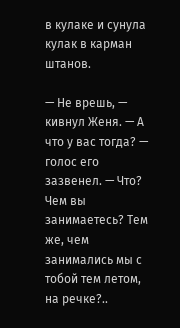в кулаке и сунула кулак в карман штанов.

— Не врешь, — кивнул Женя. — А что у вас тогда? — голос его зазвенел. — Что? Чем вы занимаетесь? Тем же, чем занимались мы с тобой тем летом, на речке?..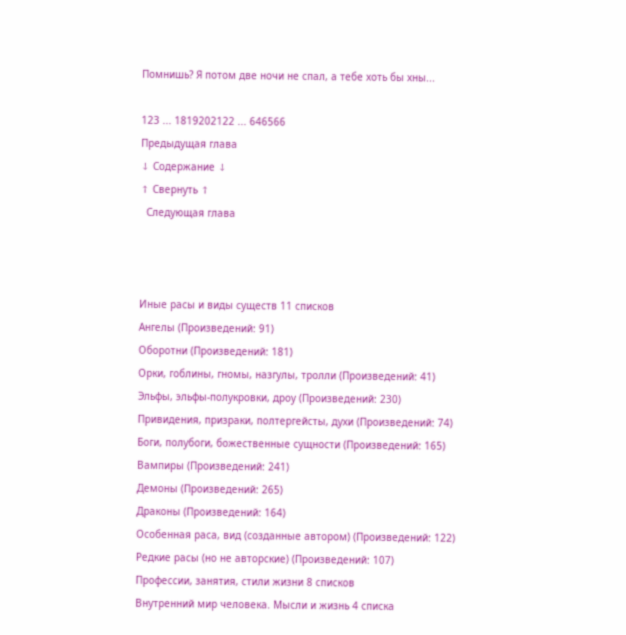Помнишь? Я потом две ночи не спал, а тебе хоть бы хны...

123 ... 1819202122 ... 646566
Предыдущая глава
↓ Содержание ↓
↑ Свернуть ↑
  Следующая глава



Иные расы и виды существ 11 списков
Ангелы (Произведений: 91)
Оборотни (Произведений: 181)
Орки, гоблины, гномы, назгулы, тролли (Произведений: 41)
Эльфы, эльфы-полукровки, дроу (Произведений: 230)
Привидения, призраки, полтергейсты, духи (Произведений: 74)
Боги, полубоги, божественные сущности (Произведений: 165)
Вампиры (Произведений: 241)
Демоны (Произведений: 265)
Драконы (Произведений: 164)
Особенная раса, вид (созданные автором) (Произведений: 122)
Редкие расы (но не авторские) (Произведений: 107)
Профессии, занятия, стили жизни 8 списков
Внутренний мир человека. Мысли и жизнь 4 списка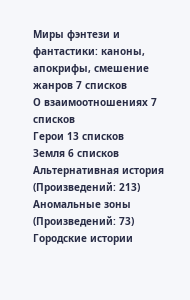Миры фэнтези и фантастики: каноны, апокрифы, смешение жанров 7 списков
О взаимоотношениях 7 списков
Герои 13 списков
Земля 6 списков
Альтернативная история (Произведений: 213)
Аномальные зоны (Произведений: 73)
Городские истории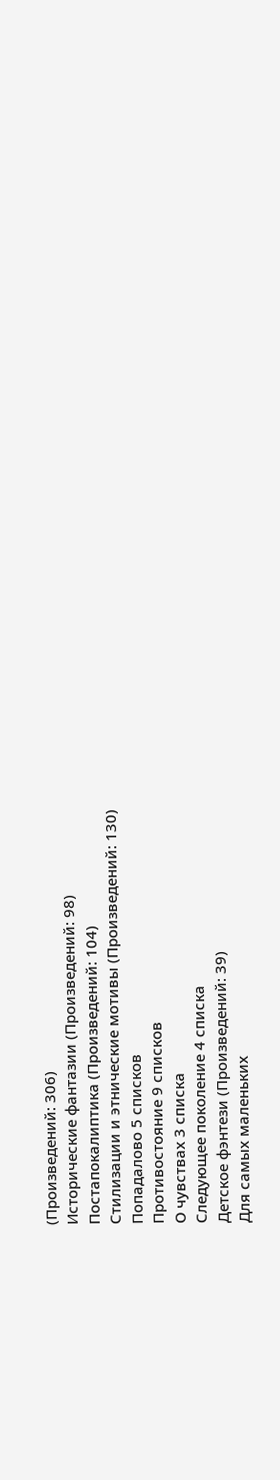(Произведений: 306)
Исторические фантазии (Произведений: 98)
Постапокалиптика (Произведений: 104)
Стилизации и этнические мотивы (Произведений: 130)
Попадалово 5 списков
Противостояние 9 списков
О чувствах 3 списка
Следующее поколение 4 списка
Детское фэнтези (Произведений: 39)
Для самых маленьких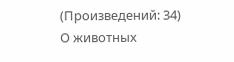(Произведений: 34)
О животных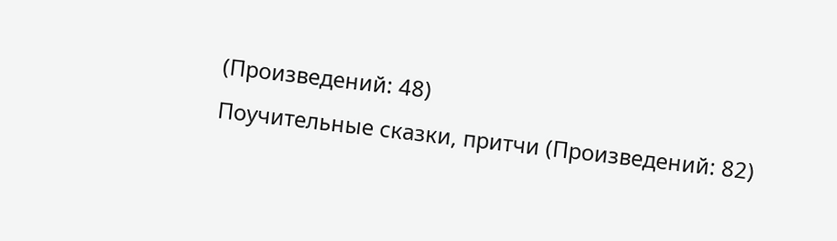(Произведений: 48)
Поучительные сказки, притчи (Произведений: 82)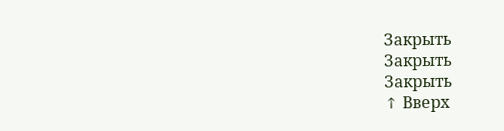Закрыть
Закрыть
Закрыть
↑ Вверх